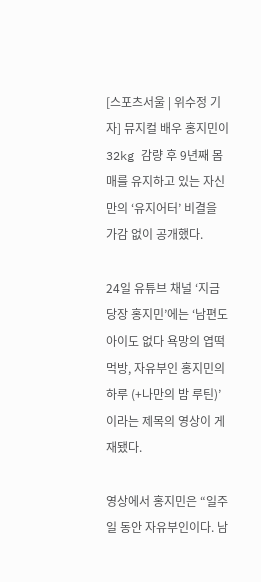[스포츠서울 | 위수정 기자] 뮤지컬 배우 홍지민이 32kg 감량 후 9년째 몸매를 유지하고 있는 자신만의 ‘유지어터’ 비결을 가감 없이 공개했다.

24일 유튜브 채널 ‘지금 당장 홍지민’에는 ‘남편도 아이도 없다 욕망의 엽떡 먹방, 자유부인 홍지민의 하루 (+나만의 밤 루틴)’이라는 제목의 영상이 게재됐다.

영상에서 홍지민은 “일주일 동안 자유부인이다. 남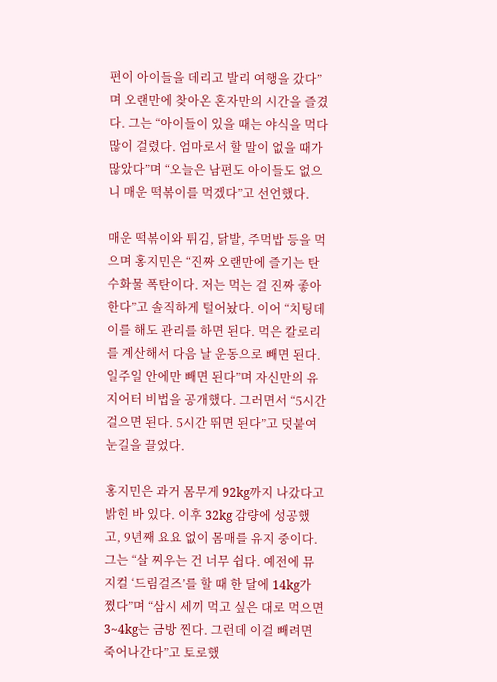편이 아이들을 데리고 발리 여행을 갔다”며 오랜만에 찾아온 혼자만의 시간을 즐겼다. 그는 “아이들이 있을 때는 야식을 먹다 많이 걸렸다. 엄마로서 할 말이 없을 때가 많았다”며 “오늘은 남편도 아이들도 없으니 매운 떡볶이를 먹겠다”고 선언했다.

매운 떡볶이와 튀김, 닭발, 주먹밥 등을 먹으며 홍지민은 “진짜 오랜만에 즐기는 탄수화물 폭탄이다. 저는 먹는 걸 진짜 좋아한다”고 솔직하게 털어놨다. 이어 “치팅데이를 해도 관리를 하면 된다. 먹은 칼로리를 계산해서 다음 날 운동으로 빼면 된다. 일주일 안에만 빼면 된다”며 자신만의 유지어터 비법을 공개했다. 그러면서 “5시간 걸으면 된다. 5시간 뛰면 된다”고 덧붙여 눈길을 끌었다.

홍지민은 과거 몸무게 92kg까지 나갔다고 밝힌 바 있다. 이후 32kg 감량에 성공했고, 9년째 요요 없이 몸매를 유지 중이다. 그는 “살 찌우는 건 너무 쉽다. 예전에 뮤지컬 ‘드림걸즈’를 할 때 한 달에 14kg가 쪘다”며 “삼시 세끼 먹고 싶은 대로 먹으면 3~4kg는 금방 찐다. 그런데 이걸 빼려면 죽어나간다”고 토로했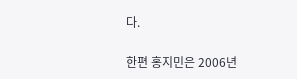다.

한편 홍지민은 2006년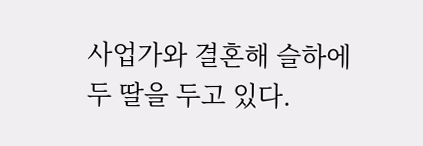사업가와 결혼해 슬하에 두 딸을 두고 있다.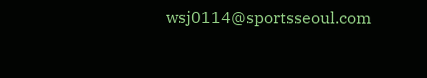wsj0114@sportsseoul.com